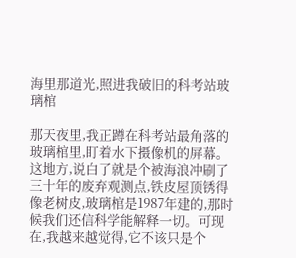海里那道光,照进我破旧的科考站玻璃棺

那天夜里,我正蹲在科考站最角落的玻璃棺里,盯着水下摄像机的屏幕。这地方,说白了就是个被海浪冲刷了三十年的废弃观测点,铁皮屋顶锈得像老树皮,玻璃棺是1987年建的,那时候我们还信科学能解释一切。可现在,我越来越觉得,它不该只是个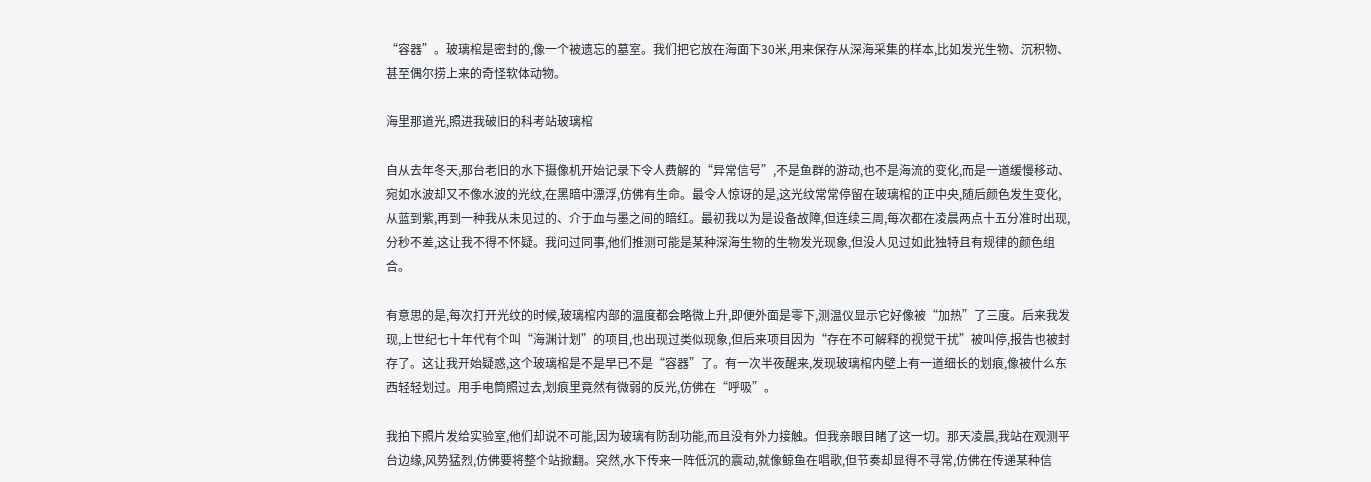“容器”。玻璃棺是密封的,像一个被遗忘的墓室。我们把它放在海面下30米,用来保存从深海采集的样本,比如发光生物、沉积物、甚至偶尔捞上来的奇怪软体动物。

海里那道光,照进我破旧的科考站玻璃棺

自从去年冬天,那台老旧的水下摄像机开始记录下令人费解的“异常信号”,不是鱼群的游动,也不是海流的变化,而是一道缓慢移动、宛如水波却又不像水波的光纹,在黑暗中漂浮,仿佛有生命。最令人惊讶的是,这光纹常常停留在玻璃棺的正中央,随后颜色发生变化,从蓝到紫,再到一种我从未见过的、介于血与墨之间的暗红。最初我以为是设备故障,但连续三周,每次都在凌晨两点十五分准时出现,分秒不差,这让我不得不怀疑。我问过同事,他们推测可能是某种深海生物的生物发光现象,但没人见过如此独特且有规律的颜色组合。

有意思的是,每次打开光纹的时候,玻璃棺内部的温度都会略微上升,即便外面是零下,测温仪显示它好像被“加热”了三度。后来我发现,上世纪七十年代有个叫“海渊计划”的项目,也出现过类似现象,但后来项目因为“存在不可解释的视觉干扰”被叫停,报告也被封存了。这让我开始疑惑,这个玻璃棺是不是早已不是“容器”了。有一次半夜醒来,发现玻璃棺内壁上有一道细长的划痕,像被什么东西轻轻划过。用手电筒照过去,划痕里竟然有微弱的反光,仿佛在“呼吸”。

我拍下照片发给实验室,他们却说不可能,因为玻璃有防刮功能,而且没有外力接触。但我亲眼目睹了这一切。那天凌晨,我站在观测平台边缘,风势猛烈,仿佛要将整个站掀翻。突然,水下传来一阵低沉的震动,就像鲸鱼在唱歌,但节奏却显得不寻常,仿佛在传递某种信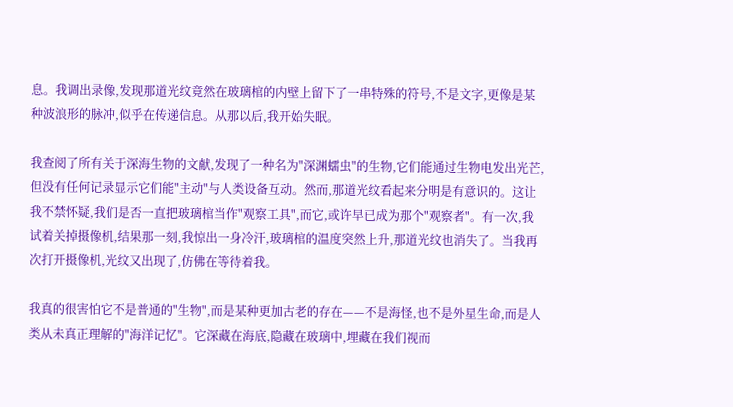息。我调出录像,发现那道光纹竟然在玻璃棺的内壁上留下了一串特殊的符号,不是文字,更像是某种波浪形的脉冲,似乎在传递信息。从那以后,我开始失眠。

我查阅了所有关于深海生物的文献,发现了一种名为"深渊蠕虫"的生物,它们能通过生物电发出光芒,但没有任何记录显示它们能"主动"与人类设备互动。然而,那道光纹看起来分明是有意识的。这让我不禁怀疑,我们是否一直把玻璃棺当作"观察工具",而它,或许早已成为那个"观察者"。有一次,我试着关掉摄像机,结果那一刻,我惊出一身冷汗,玻璃棺的温度突然上升,那道光纹也消失了。当我再次打开摄像机,光纹又出现了,仿佛在等待着我。

我真的很害怕它不是普通的"生物",而是某种更加古老的存在——不是海怪,也不是外星生命,而是人类从未真正理解的"海洋记忆"。它深藏在海底,隐藏在玻璃中,埋藏在我们视而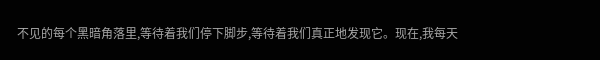不见的每个黑暗角落里,等待着我们停下脚步,等待着我们真正地发现它。现在,我每天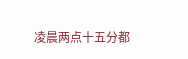凌晨两点十五分都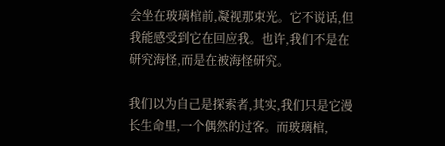会坐在玻璃棺前,凝视那束光。它不说话,但我能感受到它在回应我。也许,我们不是在研究海怪,而是在被海怪研究。

我们以为自己是探索者,其实,我们只是它漫长生命里,一个偶然的过客。而玻璃棺,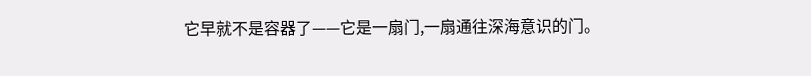它早就不是容器了——它是一扇门,一扇通往深海意识的门。